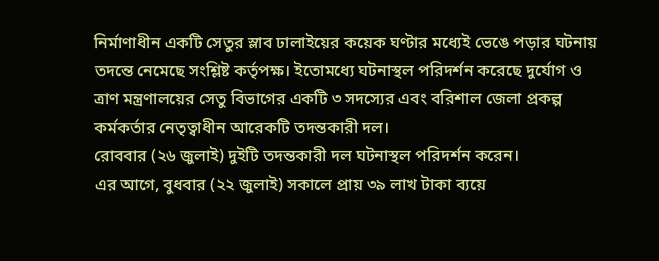নির্মাণাধীন একটি সেতুর স্লাব ঢালাইয়ের কয়েক ঘণ্টার মধ্যেই ভেঙে পড়ার ঘটনায় তদন্তে নেমেছে সংশ্লিষ্ট কর্তৃপক্ষ। ইতোমধ্যে ঘটনাস্থল পরিদর্শন করেছে দুর্যোগ ও ত্রাণ মন্ত্রণালয়ের সেতু বিভাগের একটি ৩ সদস্যের এবং বরিশাল জেলা প্রকল্প কর্মকর্তার নেতৃত্বাধীন আরেকটি তদন্তকারী দল।
রোববার (২৬ জুলাই) দুইটি তদন্তকারী দল ঘটনাস্থল পরিদর্শন করেন।
এর আগে, বুধবার (২২ জুলাই) সকালে প্রায় ৩৯ লাখ টাকা ব্যয়ে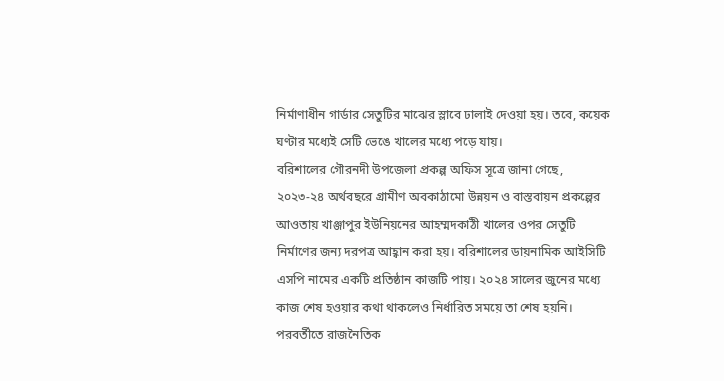নির্মাণাধীন গার্ডার সেতুটির মাঝের স্লাবে ঢালাই দেওয়া হয়। তবে, কয়েক ঘণ্টার মধ্যেই সেটি ভেঙে খালের মধ্যে পড়ে যায়।
বরিশালের গৌরনদী উপজেলা প্রকল্প অফিস সূত্রে জানা গেছে, ২০২৩-২৪ অর্থবছরে গ্রামীণ অবকাঠামো উন্নয়ন ও বাস্তবায়ন প্রকল্পের আওতায় খাঞ্জাপুর ইউনিয়নের আহম্মদকাঠী খালের ওপর সেতুটি নির্মাণের জন্য দরপত্র আহ্বান করা হয়। বরিশালের ডায়নামিক আইসিটি এসপি নামের একটি প্রতিষ্ঠান কাজটি পায়। ২০২৪ সালের জুনের মধ্যে কাজ শেষ হওয়ার কথা থাকলেও নির্ধারিত সময়ে তা শেষ হয়নি। পরবর্তীতে রাজনৈতিক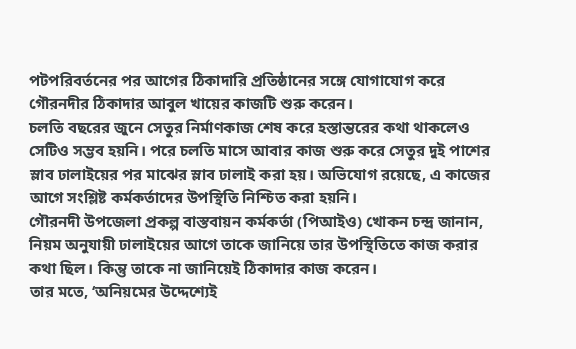পটপরিবর্তনের পর আগের ঠিকাদারি প্রতিষ্ঠানের সঙ্গে যোগাযোগ করে গৌরনদীর ঠিকাদার আবুল খায়ের কাজটি শুরু করেন।
চলতি বছরের জুনে সেতুর নির্মাণকাজ শেষ করে হস্তান্তরের কথা থাকলেও সেটিও সম্ভব হয়নি। পরে চলতি মাসে আবার কাজ শুরু করে সেতুর দুই পাশের স্লাব ঢালাইয়ের পর মাঝের স্লাব ঢালাই করা হয়। অভিযোগ রয়েছে, এ কাজের আগে সংশ্লিষ্ট কর্মকর্তাদের উপস্থিতি নিশ্চিত করা হয়নি।
গৌরনদী উপজেলা প্রকল্প বাস্তবায়ন কর্মকর্তা (পিআইও) খোকন চন্দ্র জানান, নিয়ম অনুযায়ী ঢালাইয়ের আগে তাকে জানিয়ে তার উপস্থিতিতে কাজ করার কথা ছিল। কিন্তু তাকে না জানিয়েই ঠিকাদার কাজ করেন।
তার মতে, ‘অনিয়মের উদ্দেশ্যেই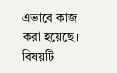এভাবে কাজ করা হয়েছে। বিষয়টি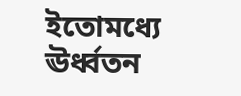ইতোমধ্যে ঊর্ধ্বতন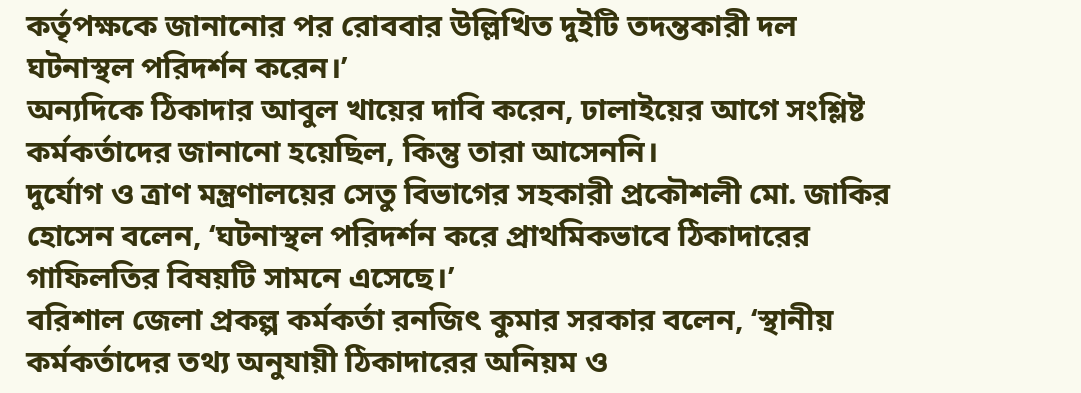কর্তৃপক্ষকে জানানোর পর রোববার উল্লিখিত দুইটি তদন্তকারী দল ঘটনাস্থল পরিদর্শন করেন।’
অন্যদিকে ঠিকাদার আবুল খায়ের দাবি করেন, ঢালাইয়ের আগে সংশ্লিষ্ট কর্মকর্তাদের জানানো হয়েছিল, কিন্তু তারা আসেননি।
দুর্যোগ ও ত্রাণ মন্ত্রণালয়ের সেতু বিভাগের সহকারী প্রকৌশলী মো. জাকির হোসেন বলেন, ‘ঘটনাস্থল পরিদর্শন করে প্রাথমিকভাবে ঠিকাদারের গাফিলতির বিষয়টি সামনে এসেছে।’
বরিশাল জেলা প্রকল্প কর্মকর্তা রনজিৎ কুমার সরকার বলেন, ‘স্থানীয় কর্মকর্তাদের তথ্য অনুযায়ী ঠিকাদারের অনিয়ম ও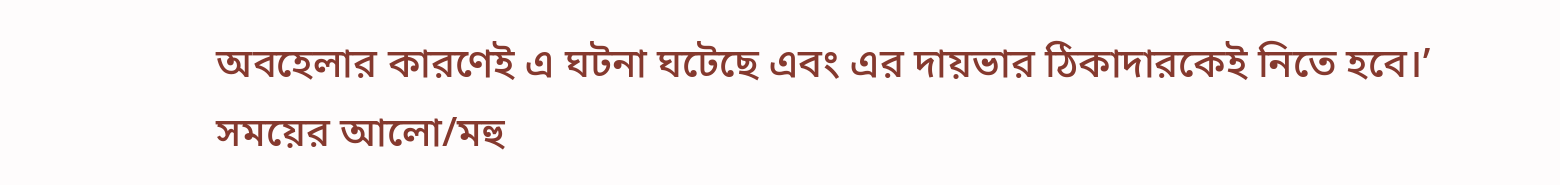অবহেলার কারণেই এ ঘটনা ঘটেছে এবং এর দায়ভার ঠিকাদারকেই নিতে হবে।’
সময়ের আলো/মহু